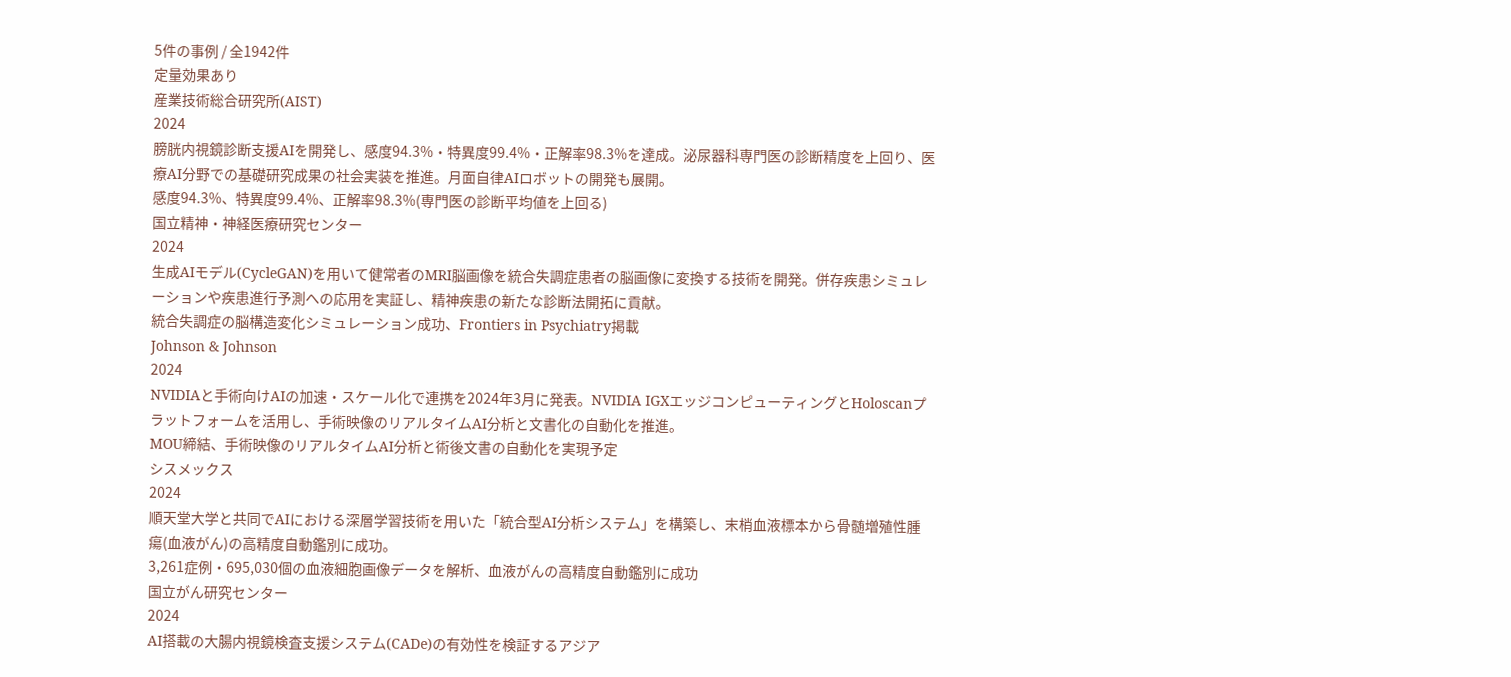5件の事例 / 全1942件
定量効果あり
産業技術総合研究所(AIST)
2024
膀胱内視鏡診断支援AIを開発し、感度94.3%・特異度99.4%・正解率98.3%を達成。泌尿器科専門医の診断精度を上回り、医療AI分野での基礎研究成果の社会実装を推進。月面自律AIロボットの開発も展開。
感度94.3%、特異度99.4%、正解率98.3%(専門医の診断平均値を上回る)
国立精神・神経医療研究センター
2024
生成AIモデル(CycleGAN)を用いて健常者のMRI脳画像を統合失調症患者の脳画像に変換する技術を開発。併存疾患シミュレーションや疾患進行予測への応用を実証し、精神疾患の新たな診断法開拓に貢献。
統合失調症の脳構造変化シミュレーション成功、Frontiers in Psychiatry掲載
Johnson & Johnson
2024
NVIDIAと手術向けAIの加速・スケール化で連携を2024年3月に発表。NVIDIA IGXエッジコンピューティングとHoloscanプラットフォームを活用し、手術映像のリアルタイムAI分析と文書化の自動化を推進。
MOU締結、手術映像のリアルタイムAI分析と術後文書の自動化を実現予定
シスメックス
2024
順天堂大学と共同でAIにおける深層学習技術を用いた「統合型AI分析システム」を構築し、末梢血液標本から骨髄増殖性腫瘍(血液がん)の高精度自動鑑別に成功。
3,261症例・695,030個の血液細胞画像データを解析、血液がんの高精度自動鑑別に成功
国立がん研究センター
2024
AI搭載の大腸内視鏡検査支援システム(CADe)の有効性を検証するアジア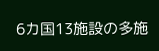6カ国13施設の多施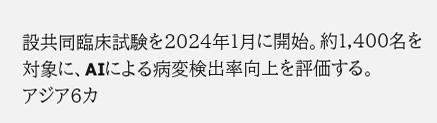設共同臨床試験を2024年1月に開始。約1,400名を対象に、AIによる病変検出率向上を評価する。
アジア6カ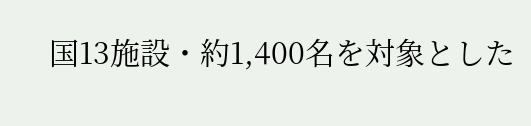国13施設・約1,400名を対象とした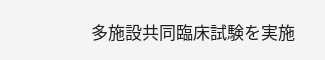多施設共同臨床試験を実施